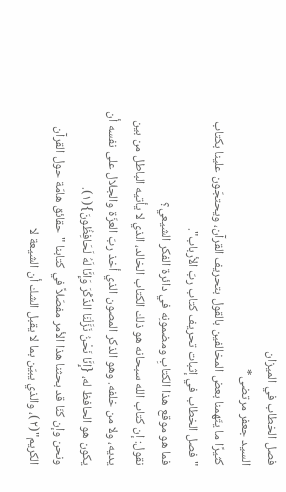فصل الخطاب في الميزان
السيد جعفر مرتضى*
كثيرًا ما يتّهمنا بعض المخالفين بالقول بتحريف القرآن، ويحتجّون علينا بكتاب "فصل الخطاب في إثبات تحريف كتاب ربّ الأرباب".
فما هو موقع هذا الكتابِ ومضمونِه في دائرة الفكر الشيعي؟
نقول: إن كتاب الله سبحانه هو ذلك الكتاب الخالد، الذي لا يأتيه الباطل من بين يديه، ولا من خلفه. وهو الذكر المصون الذي أخذ ربّ العزّة والجلال على نفسه أن يكون هو الحافظ له، {إِنَّا نَحْنُ نَزَّلْنَا الذِّكْرَ وَإِنَّا لَهُ لَحَافِظُونَ}(١).
ونحن وإن كنّا قد بحثنا هذا الأمر مفصّلاً في كتابنا "حقائق هامّة حول القرآن الكريم"(٢)، والذي يبيّن بما لا يقبل الشك أن الشيعة لا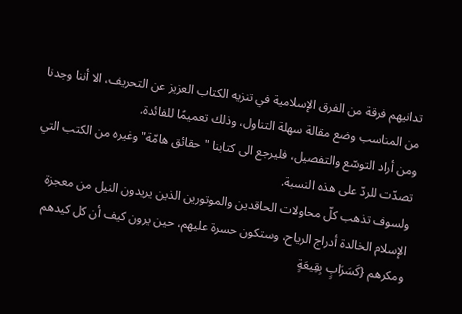تدانيهم فرقة من الفرق الإسلامية في تنزيه الكتاب العزيز عن التحريف، الا أننا وجدنا من المناسب وضع مقالة سهلة التناول، وذلك تعميمًا للفائدة.
ومن أراد التوسّع والتفصيل، فليرجع الى كتابنا "حقائق هامّة" وغيره من الكتب التي تصدّت للردّ على هذه النسبة.
ولسوف تذهب كلّ محاولات الحاقدين والموتورين الذين يريدون النيل من معجزة الإسلام الخالدة أدراج الرياح، وستكون حسرة عليهم، حين يرون كيف أن كل كيدهم ومكرهم {كَسَرَابٍ بِقِيعَةٍ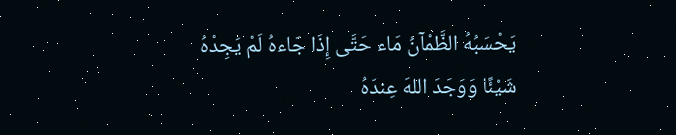يَحْسَبُهُ الظَّمْآنُ مَاء حَتَّى إِذَا جَاءهُ لَمْ يَجِدْهُ شَيْئًا وَوَجَدَ اللهَ عِندَهُ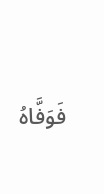فَوَفَّاهُ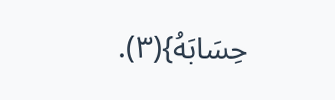حِسَابَهُ}(٣).